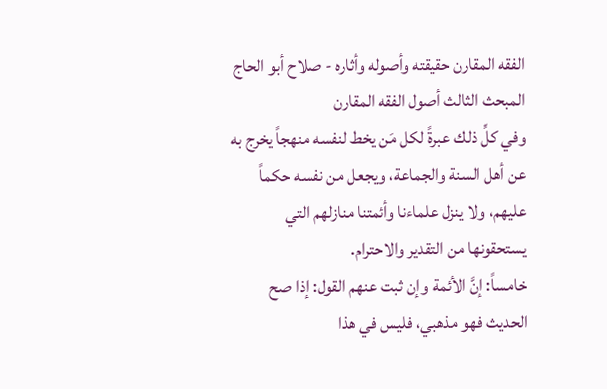الفقه المقارن حقيقته وأصوله وأثاره - صلاح أبو الحاج
المبحث الثالث أصول الفقه المقارن
وفي كلِّ ذلك عبرةً لكل مَن يخط لنفسه منهجاً يخرج به عن أهل السنة والجماعة، ويجعل من نفسه حكماً عليهم، ولا ينزل علماءنا وأئمتنا منازلهم التي يستحقونها من التقدير والاحترام.
خامساً: إنَّ الأئمة وإن ثبت عنهم القول: إذا صح الحديث فهو مذهبي، فليس في هذا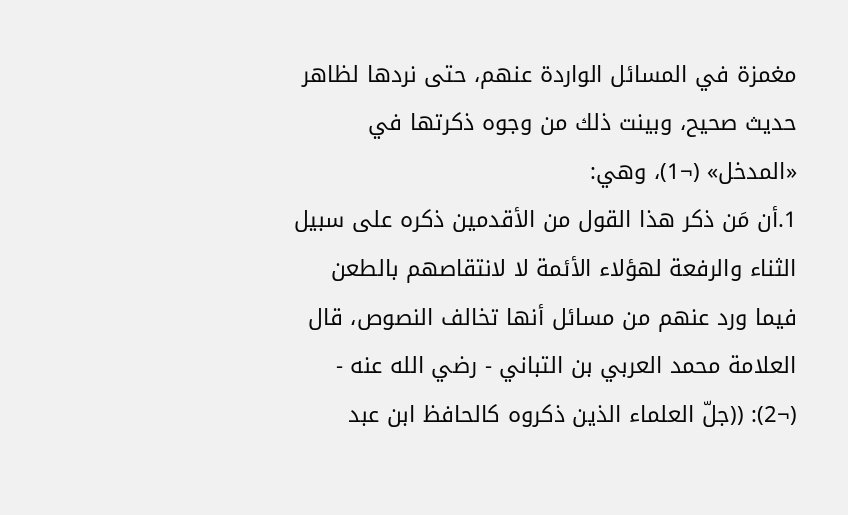مغمزة في المسائل الواردة عنهم، حتى نردها لظاهر حديث صحيح، وبينت ذلك من وجوه ذكرتها في «المدخل» (¬1)، وهي:
1.أن مَن ذكر هذا القول من الأقدمين ذكره على سبيل الثناء والرفعة لهؤلاء الأئمة لا لانتقاصهم بالطعن فيما ورد عنهم من مسائل أنها تخالف النصوص، قال العلامة محمد العربي بن التباني - رضي الله عنه - (¬2): ((جلّ العلماء الذين ذكروه كالحافظ ابن عبد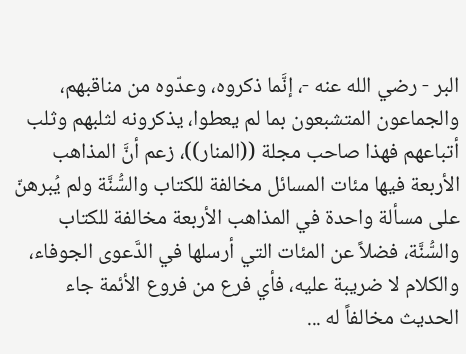البر - رضي الله عنه -، إنَّما ذكروه، وعدّوه من مناقبهم، والجماعون المتشبعون بما لم يعطوا، يذكرونه لثلبهم وثلب أتباعهم فهذا صاحب مجلة ((المنار))، زعم أنَّ المذاهب الأربعة فيها مئات المسائل مخالفة للكتاب والسُّنَّة ولم يُبرهنّ على مسألة واحدة في المذاهب الأربعة مخالفة للكتاب والسُّنَّة، فضلاً عن المئات التي أرسلها في الدَّعوى الجوفاء، والكلام لا ضريبة عليه، فأي فرع من فروع الأئمة جاء الحديث مخالفاً له ...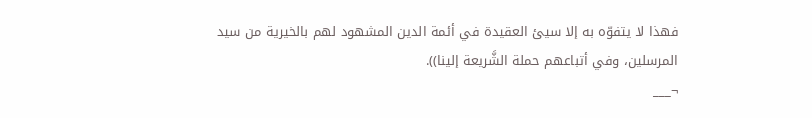فهذا لا يتفوّه به إلا سيئ العقيدة في أئمة الدين المشهود لهم بالخيرية من سيد المرسلين، وفي أتباعهم حملة الشَّريعة إلينا)).
¬___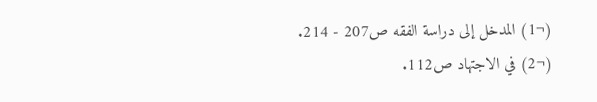(¬1) المدخل إلى دراسة الفقه ص207 - 214.
(¬2) في الاجتهاد ص112.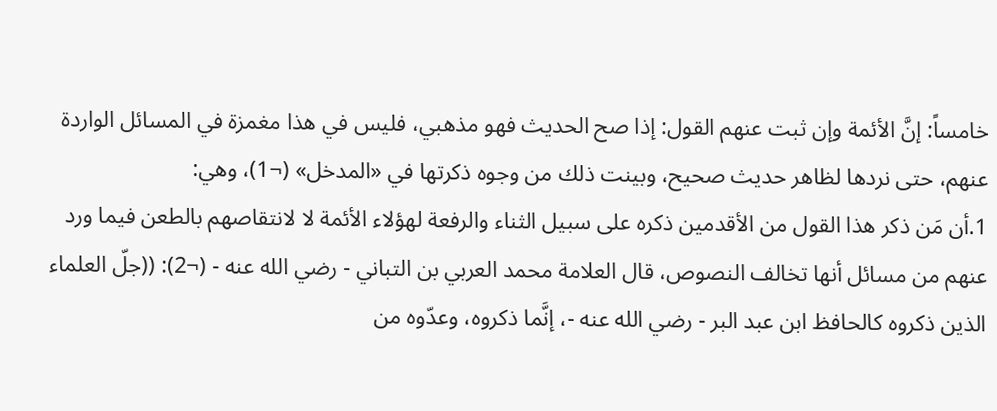خامساً: إنَّ الأئمة وإن ثبت عنهم القول: إذا صح الحديث فهو مذهبي، فليس في هذا مغمزة في المسائل الواردة عنهم، حتى نردها لظاهر حديث صحيح، وبينت ذلك من وجوه ذكرتها في «المدخل» (¬1)، وهي:
1.أن مَن ذكر هذا القول من الأقدمين ذكره على سبيل الثناء والرفعة لهؤلاء الأئمة لا لانتقاصهم بالطعن فيما ورد عنهم من مسائل أنها تخالف النصوص، قال العلامة محمد العربي بن التباني - رضي الله عنه - (¬2): ((جلّ العلماء الذين ذكروه كالحافظ ابن عبد البر - رضي الله عنه -، إنَّما ذكروه، وعدّوه من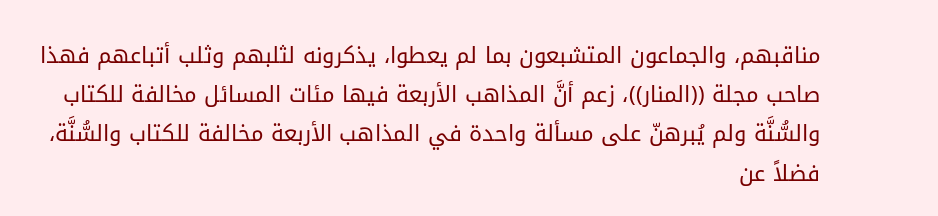مناقبهم، والجماعون المتشبعون بما لم يعطوا، يذكرونه لثلبهم وثلب أتباعهم فهذا صاحب مجلة ((المنار))، زعم أنَّ المذاهب الأربعة فيها مئات المسائل مخالفة للكتاب والسُّنَّة ولم يُبرهنّ على مسألة واحدة في المذاهب الأربعة مخالفة للكتاب والسُّنَّة، فضلاً عن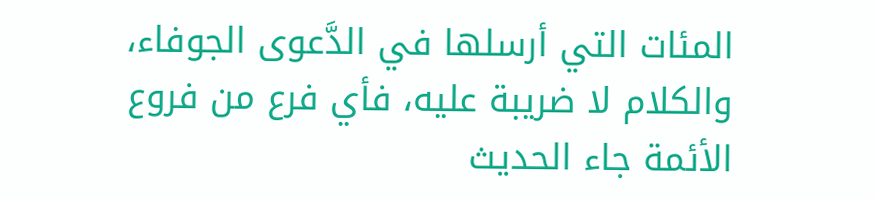المئات التي أرسلها في الدَّعوى الجوفاء، والكلام لا ضريبة عليه، فأي فرع من فروع الأئمة جاء الحديث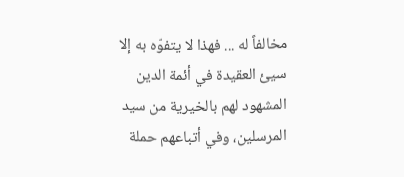مخالفاً له ... فهذا لا يتفوّه به إلا سيئ العقيدة في أئمة الدين المشهود لهم بالخيرية من سيد المرسلين، وفي أتباعهم حملة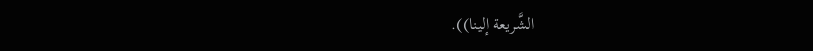الشَّريعة إلينا)).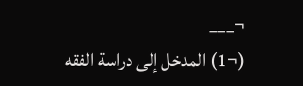¬___
(¬1) المدخل إلى دراسة الفقه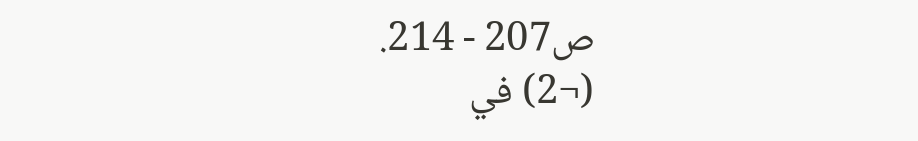ص207 - 214.
(¬2) في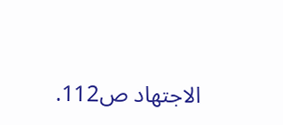الاجتهاد ص112.